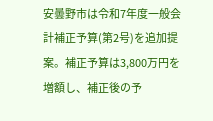安曇野市は令和7年度一般会計補正予算(第2号)を追加提案。補正予算は3,800万円を増額し、補正後の予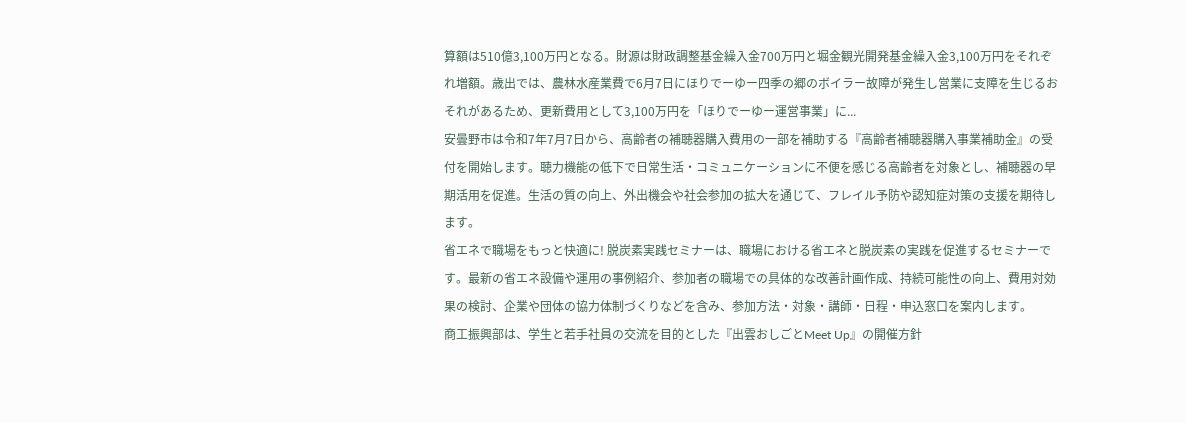算額は510億3,100万円となる。財源は財政調整基金繰入金700万円と堀金観光開発基金繰入金3,100万円をそれぞれ増額。歳出では、農林水産業費で6月7日にほりでーゆー四季の郷のボイラー故障が発生し営業に支障を生じるおそれがあるため、更新費用として3,100万円を「ほりでーゆー運営事業」に...
安曇野市は令和7年7月7日から、高齢者の補聴器購入費用の一部を補助する『高齢者補聴器購入事業補助金』の受付を開始します。聴力機能の低下で日常生活・コミュニケーションに不便を感じる高齢者を対象とし、補聴器の早期活用を促進。生活の質の向上、外出機会や社会参加の拡大を通じて、フレイル予防や認知症対策の支援を期待します。
省エネで職場をもっと快適に! 脱炭素実践セミナーは、職場における省エネと脱炭素の実践を促進するセミナーです。最新の省エネ設備や運用の事例紹介、参加者の職場での具体的な改善計画作成、持続可能性の向上、費用対効果の検討、企業や団体の協力体制づくりなどを含み、参加方法・対象・講師・日程・申込窓口を案内します。
商工振興部は、学生と若手社員の交流を目的とした『出雲おしごとMeet Up』の開催方針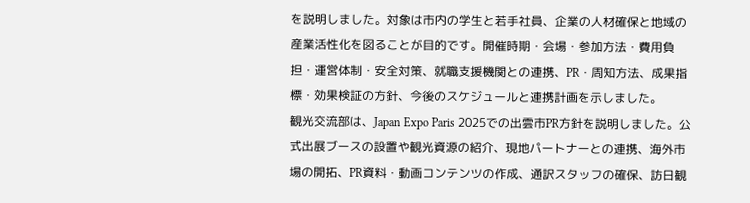を説明しました。対象は市内の学生と若手社員、企業の人材確保と地域の産業活性化を図ることが目的です。開催時期・会場・参加方法・費用負担・運営体制・安全対策、就職支援機関との連携、PR・周知方法、成果指標・効果検証の方針、今後のスケジュールと連携計画を示しました。
観光交流部は、Japan Expo Paris 2025での出雲市PR方針を説明しました。公式出展ブースの設置や観光資源の紹介、現地パートナーとの連携、海外市場の開拓、PR資料・動画コンテンツの作成、通訳スタッフの確保、訪日観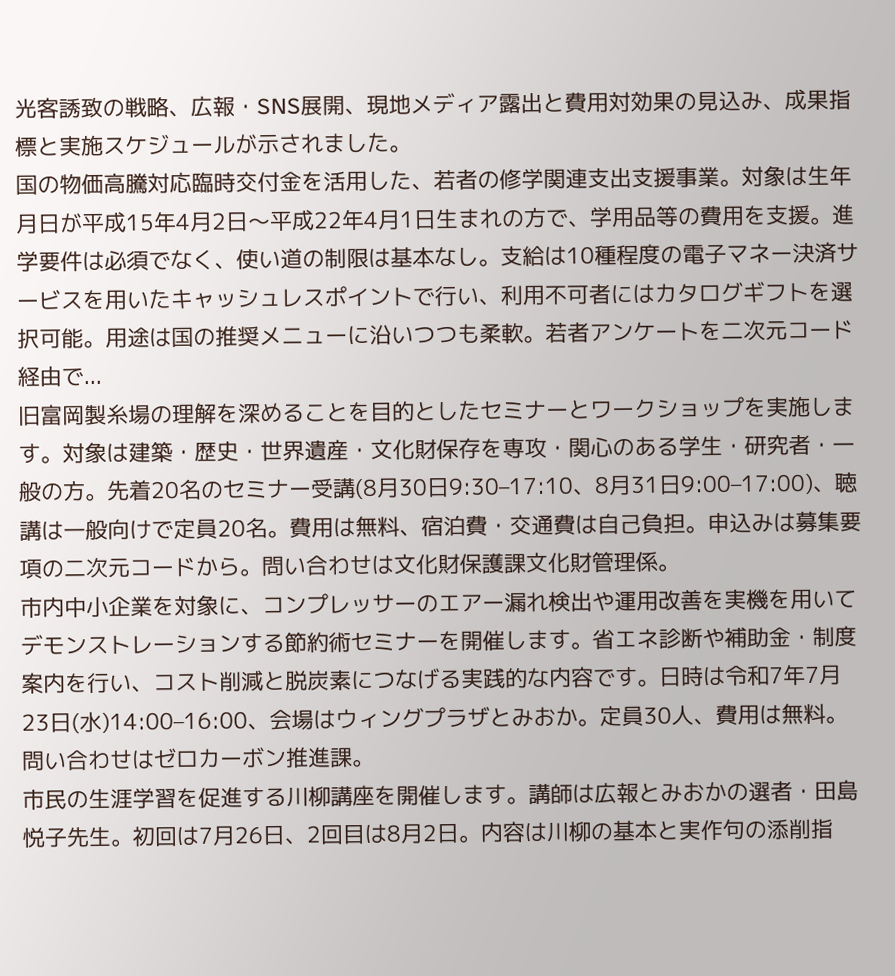光客誘致の戦略、広報・SNS展開、現地メディア露出と費用対効果の見込み、成果指標と実施スケジュールが示されました。
国の物価高騰対応臨時交付金を活用した、若者の修学関連支出支援事業。対象は生年月日が平成15年4月2日〜平成22年4月1日生まれの方で、学用品等の費用を支援。進学要件は必須でなく、使い道の制限は基本なし。支給は10種程度の電子マネー決済サービスを用いたキャッシュレスポイントで行い、利用不可者にはカタログギフトを選択可能。用途は国の推奨メニューに沿いつつも柔軟。若者アンケートを二次元コード経由で...
旧富岡製糸場の理解を深めることを目的としたセミナーとワークショップを実施します。対象は建築・歴史・世界遺産・文化財保存を専攻・関心のある学生・研究者・一般の方。先着20名のセミナー受講(8月30日9:30–17:10、8月31日9:00–17:00)、聴講は一般向けで定員20名。費用は無料、宿泊費・交通費は自己負担。申込みは募集要項の二次元コードから。問い合わせは文化財保護課文化財管理係。
市内中小企業を対象に、コンプレッサーのエアー漏れ検出や運用改善を実機を用いてデモンストレーションする節約術セミナーを開催します。省エネ診断や補助金・制度案内を行い、コスト削減と脱炭素につなげる実践的な内容です。日時は令和7年7月23日(水)14:00–16:00、会場はウィングプラザとみおか。定員30人、費用は無料。問い合わせはゼロカーボン推進課。
市民の生涯学習を促進する川柳講座を開催します。講師は広報とみおかの選者・田島悦子先生。初回は7月26日、2回目は8月2日。内容は川柳の基本と実作句の添削指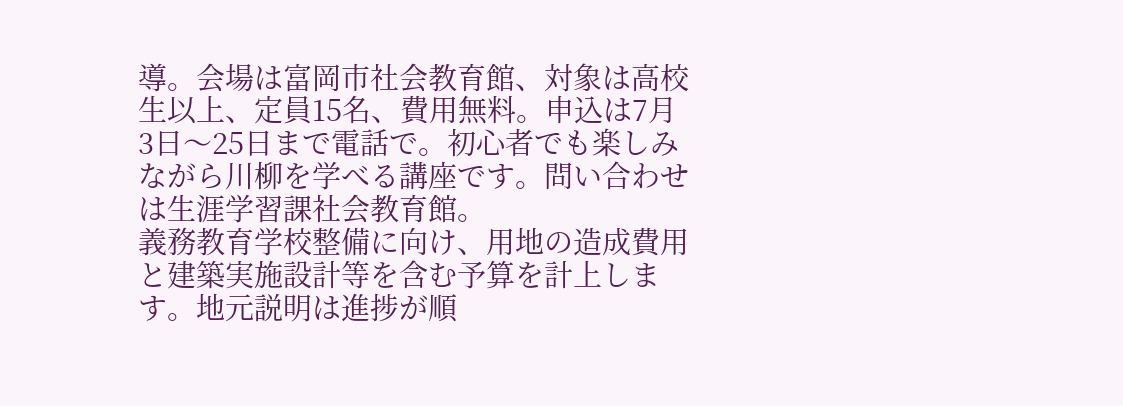導。会場は富岡市社会教育館、対象は高校生以上、定員15名、費用無料。申込は7月3日〜25日まで電話で。初心者でも楽しみながら川柳を学べる講座です。問い合わせは生涯学習課社会教育館。
義務教育学校整備に向け、用地の造成費用と建築実施設計等を含む予算を計上します。地元説明は進捗が順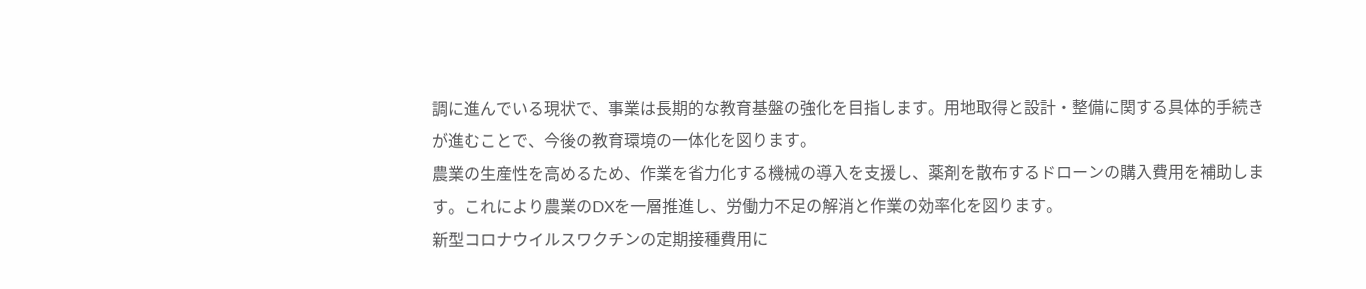調に進んでいる現状で、事業は長期的な教育基盤の強化を目指します。用地取得と設計・整備に関する具体的手続きが進むことで、今後の教育環境の一体化を図ります。
農業の生産性を高めるため、作業を省力化する機械の導入を支援し、薬剤を散布するドローンの購入費用を補助します。これにより農業のDXを一層推進し、労働力不足の解消と作業の効率化を図ります。
新型コロナウイルスワクチンの定期接種費用に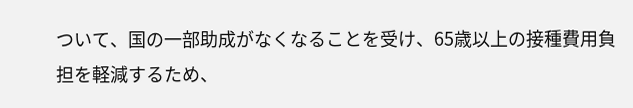ついて、国の一部助成がなくなることを受け、65歳以上の接種費用負担を軽減するため、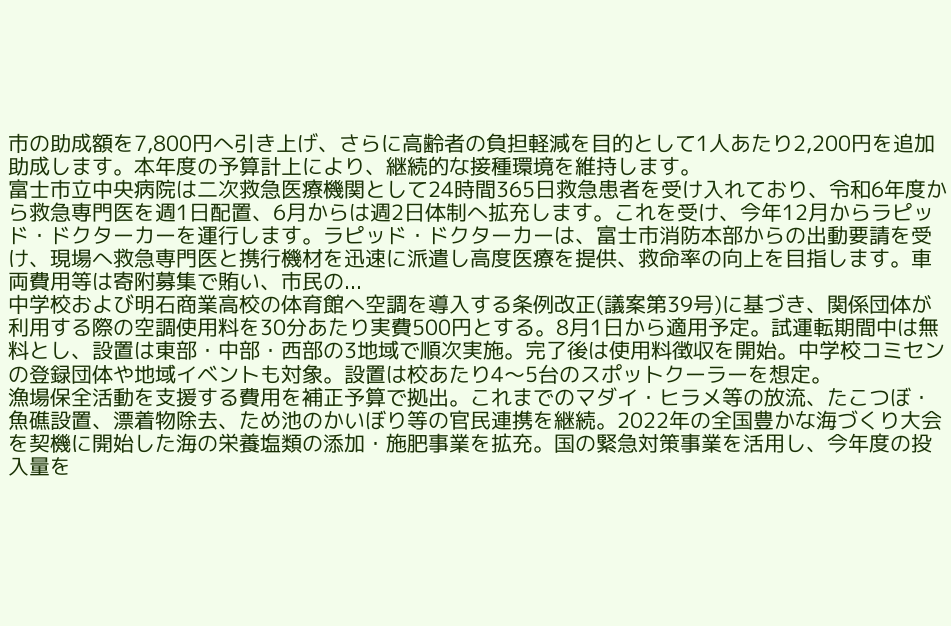市の助成額を7,800円へ引き上げ、さらに高齢者の負担軽減を目的として1人あたり2,200円を追加助成します。本年度の予算計上により、継続的な接種環境を維持します。
富士市立中央病院は二次救急医療機関として24時間365日救急患者を受け入れており、令和6年度から救急専門医を週1日配置、6月からは週2日体制へ拡充します。これを受け、今年12月からラピッド・ドクターカーを運行します。ラピッド・ドクターカーは、富士市消防本部からの出動要請を受け、現場へ救急専門医と携行機材を迅速に派遣し高度医療を提供、救命率の向上を目指します。車両費用等は寄附募集で賄い、市民の...
中学校および明石商業高校の体育館へ空調を導入する条例改正(議案第39号)に基づき、関係団体が利用する際の空調使用料を30分あたり実費500円とする。8月1日から適用予定。試運転期間中は無料とし、設置は東部・中部・西部の3地域で順次実施。完了後は使用料徴収を開始。中学校コミセンの登録団体や地域イベントも対象。設置は校あたり4〜5台のスポットクーラーを想定。
漁場保全活動を支援する費用を補正予算で拠出。これまでのマダイ・ヒラメ等の放流、たこつぼ・魚礁設置、漂着物除去、ため池のかいぼり等の官民連携を継続。2022年の全国豊かな海づくり大会を契機に開始した海の栄養塩類の添加・施肥事業を拡充。国の緊急対策事業を活用し、今年度の投入量を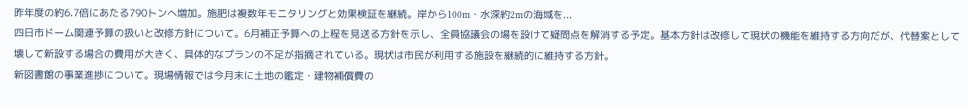昨年度の約6.7倍にあたる790トンへ増加。施肥は複数年モニタリングと効果検証を継続。岸から100m・水深約2mの海域を...
四日市ドーム関連予算の扱いと改修方針について。6月補正予算への上程を見送る方針を示し、全員協議会の場を設けて疑問点を解消する予定。基本方針は改修して現状の機能を維持する方向だが、代替案として壊して新設する場合の費用が大きく、具体的なプランの不足が指摘されている。現状は市民が利用する施設を継続的に維持する方針。
新図書館の事業進捗について。現場情報では今月末に土地の鑑定・建物補償費の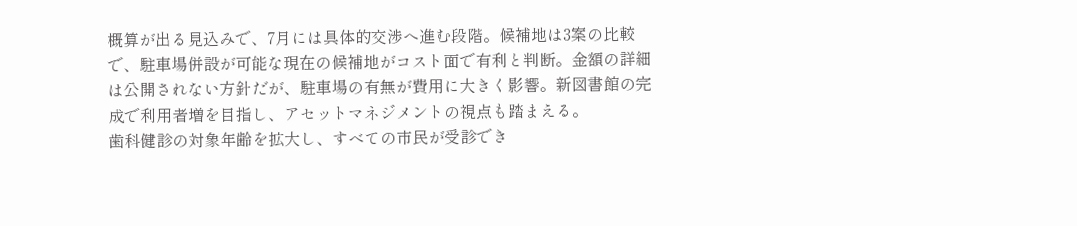概算が出る見込みで、7月には具体的交渉へ進む段階。候補地は3案の比較で、駐車場併設が可能な現在の候補地がコスト面で有利と判断。金額の詳細は公開されない方針だが、駐車場の有無が費用に大きく影響。新図書館の完成で利用者増を目指し、アセットマネジメントの視点も踏まえる。
歯科健診の対象年齢を拡大し、すべての市民が受診でき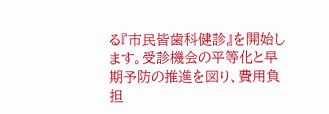る『市民皆歯科健診』を開始します。受診機会の平等化と早期予防の推進を図り、費用負担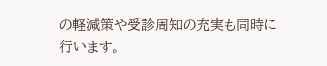の軽減策や受診周知の充実も同時に行います。